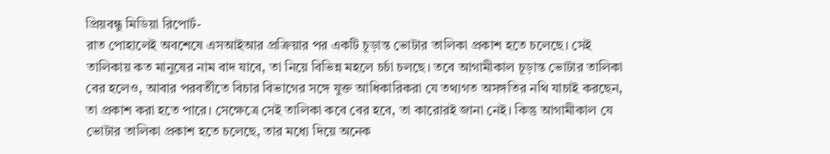প্রিয়বন্ধু মিডিয়া রিপোর্ট-
রাত পোহালেই অবশেষে এসআইআর প্রক্রিয়ার পর একটি চূড়ান্ত ভোটার তালিকা প্রকাশ হতে চলেছে। সেই তালিকায় কত মানুষের নাম বাদ যাবে, তা নিয়ে বিভিন্ন মহলে চর্চা চলছে। তবে আগামীকাল চূড়ান্ত ভোটার তালিকা বের হলেও, আবার পরবর্তীতে বিচার বিভাগের সঙ্গে যুক্ত আধিকারিকরা যে তথ্যগত অসঙ্গতির নথি যাচাই করছেন, তা প্রকাশ করা হতে পারে। সেক্ষেত্রে সেই তালিকা কবে বের হবে, তা কারোরই জানা নেই। কিন্তু আগামীকাল যে ভোটার তালিকা প্রকাশ হতে চলেছে, তার মধ্যে দিয়ে অনেক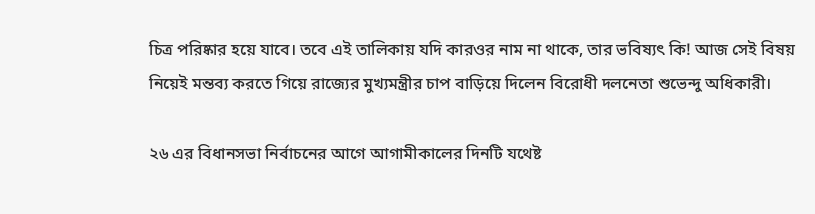চিত্র পরিষ্কার হয়ে যাবে। তবে এই তালিকায় যদি কারওর নাম না থাকে, তার ভবিষ্যৎ কি! আজ সেই বিষয় নিয়েই মন্তব্য করতে গিয়ে রাজ্যের মুখ্যমন্ত্রীর চাপ বাড়িয়ে দিলেন বিরোধী দলনেতা শুভেন্দু অধিকারী।

২৬ এর বিধানসভা নির্বাচনের আগে আগামীকালের দিনটি যথেষ্ট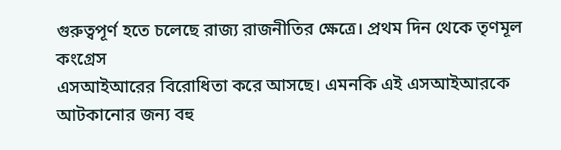গুরুত্বপূর্ণ হতে চলেছে রাজ্য রাজনীতির ক্ষেত্রে। প্রথম দিন থেকে তৃণমূল কংগ্রেস
এসআইআরের বিরোধিতা করে আসছে। এমনকি এই এসআইআরকে আটকানোর জন্য বহু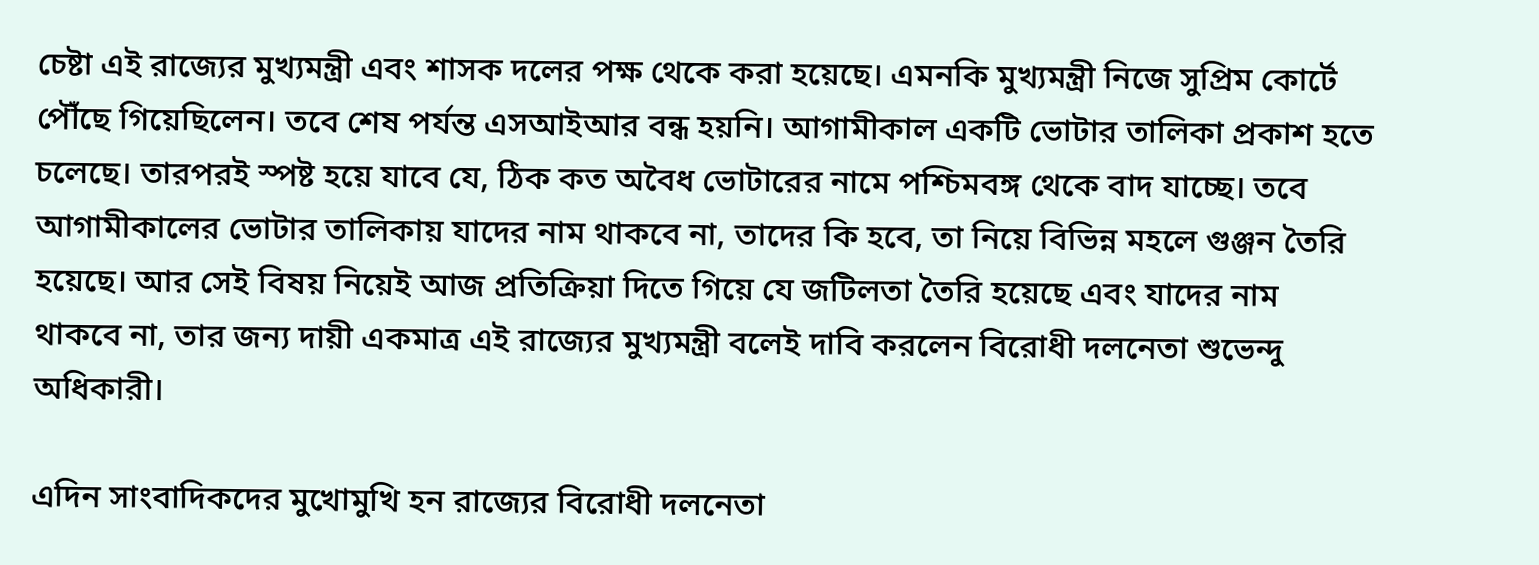চেষ্টা এই রাজ্যের মুখ্যমন্ত্রী এবং শাসক দলের পক্ষ থেকে করা হয়েছে। এমনকি মুখ্যমন্ত্রী নিজে সুপ্রিম কোর্টে পৌঁছে গিয়েছিলেন। তবে শেষ পর্যন্ত এসআইআর বন্ধ হয়নি। আগামীকাল একটি ভোটার তালিকা প্রকাশ হতে চলেছে। তারপরই স্পষ্ট হয়ে যাবে যে, ঠিক কত অবৈধ ভোটারের নামে পশ্চিমবঙ্গ থেকে বাদ যাচ্ছে। তবে আগামীকালের ভোটার তালিকায় যাদের নাম থাকবে না, তাদের কি হবে, তা নিয়ে বিভিন্ন মহলে গুঞ্জন তৈরি হয়েছে। আর সেই বিষয় নিয়েই আজ প্রতিক্রিয়া দিতে গিয়ে যে জটিলতা তৈরি হয়েছে এবং যাদের নাম থাকবে না, তার জন্য দায়ী একমাত্র এই রাজ্যের মুখ্যমন্ত্রী বলেই দাবি করলেন বিরোধী দলনেতা শুভেন্দু অধিকারী।

এদিন সাংবাদিকদের মুখোমুখি হন রাজ্যের বিরোধী দলনেতা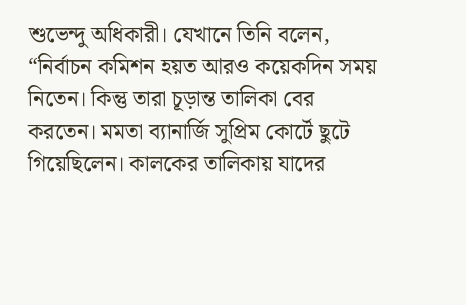শুভেন্দু অধিকারী। যেখানে তিনি বলেন, “নির্বাচন কমিশন হয়ত আরও কয়েকদিন সময় নিতেন‌। কিন্তু তারা চূড়ান্ত তালিকা বের করতেন। মমতা ব্যানার্জি সুপ্রিম কোর্টে ছুটে গিয়েছিলেন। কালকের তালিকায় যাদের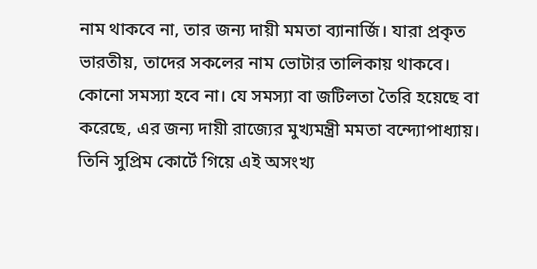নাম থাকবে না, তার জন্য দায়ী মমতা ব্যানার্জি। যারা প্রকৃত ভারতীয়, তাদের সকলের নাম ভোটার তালিকায় থাকবে। কোনো সমস্যা হবে না। যে সমস্যা বা জটিলতা তৈরি হয়েছে বা করেছে, এর জন্য দায়ী রাজ্যের মুখ্যমন্ত্রী মমতা বন্দ্যোপাধ্যায়। তিনি সুপ্রিম কোর্টে গিয়ে এই অসংখ্য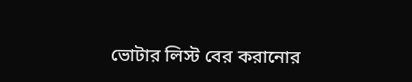ভোটার লিস্ট বের করানোর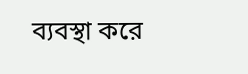ব্যবস্থা করে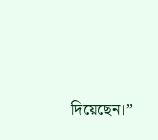দিয়েছেন।”